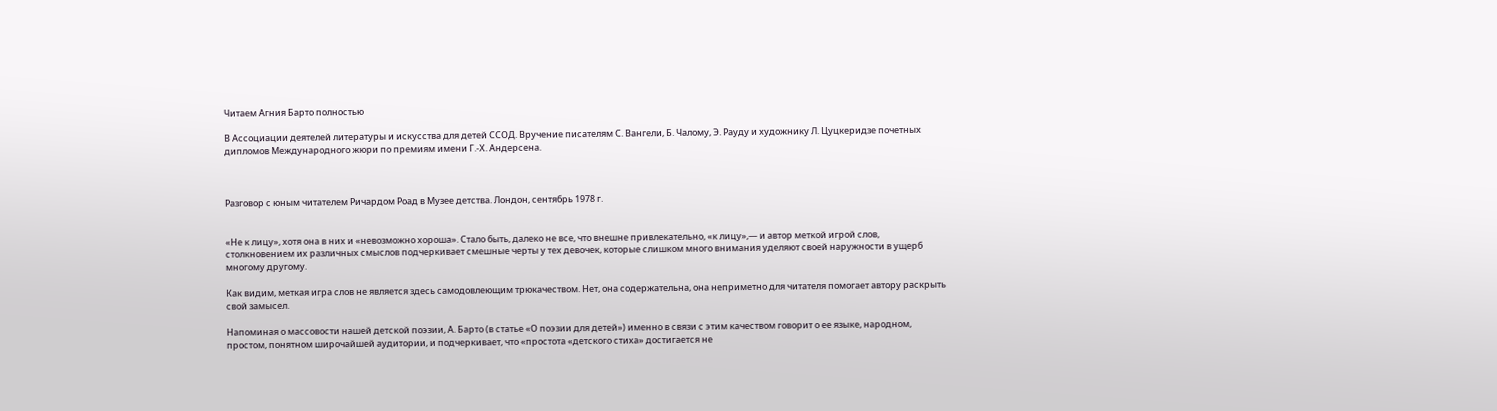Читаем Агния Барто полностью

В Ассоциации деятелей литературы и искусства для детей ССОД. Вручение писателям С. Вангели, Б. Чалому, Э. Рауду и художнику Л. Цуцкеридзе почетных дипломов Международного жюри по премиям имени Г.-Х. Андерсена.



Разговор с юным читателем Ричардом Роад в Музее детства. Лондон, сентябрь 1978 г.


«Не к лицу», хотя она в них и «невозможно хороша». Стало быть, далеко не все, что внешне привлекательно, «к лицу»,— и автор меткой игрой слов, столкновением их различных смыслов подчеркивает смешные черты у тех девочек, которые слишком много внимания уделяют своей наружности в ущерб многому другому.

Как видим, меткая игра слов не является здесь самодовлеющим трюкачеством. Нет, она содержательна, она неприметно для читателя помогает автору раскрыть свой замысел.

Напоминая о массовости нашей детской поэзии, А. Барто (в статье «О поэзии для детей») именно в связи с этим качеством говорит о ее языке, народном, простом, понятном широчайшей аудитории, и подчеркивает, что «простота «детского стиха» достигается не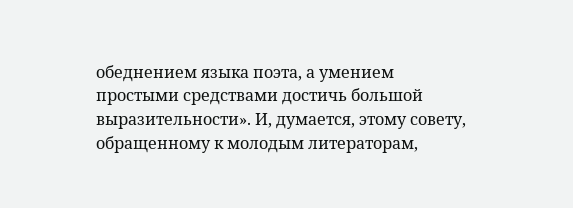обеднением языка поэта, а умением простыми средствами достичь большой выразительности». И, думается, этому совету, обращенному к молодым литераторам,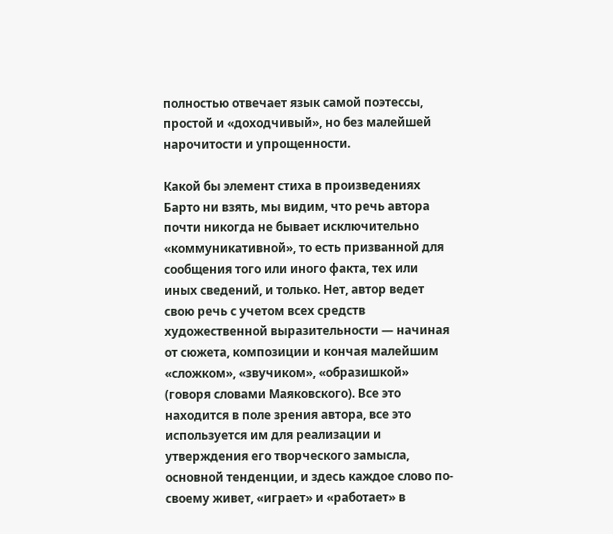полностью отвечает язык самой поэтессы, простой и «доходчивый», но без малейшей нарочитости и упрощенности.

Какой бы элемент стиха в произведениях Барто ни взять, мы видим, что речь автора почти никогда не бывает исключительно «коммуникативной», то есть призванной для сообщения того или иного факта, тех или иных сведений, и только. Нет, автор ведет свою речь с учетом всех средств художественной выразительности — начиная от сюжета, композиции и кончая малейшим «сложком», «звучиком», «образишкой» (говоря словами Маяковского). Все это находится в поле зрения автора, все это используется им для реализации и утверждения его творческого замысла, основной тенденции, и здесь каждое слово по-своему живет, «играет» и «работает» в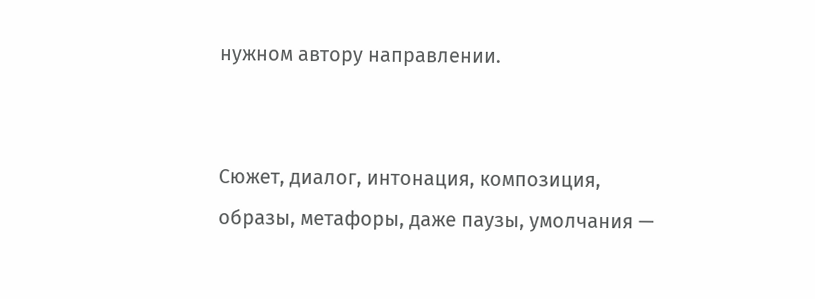нужном автору направлении.


Сюжет, диалог, интонация, композиция, образы, метафоры, даже паузы, умолчания —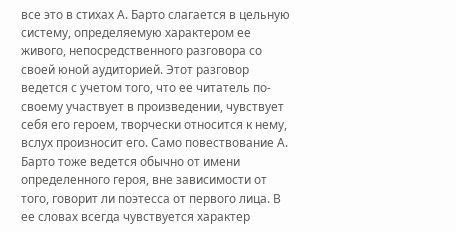все это в стихах А. Барто слагается в цельную систему, определяемую характером ее живого, непосредственного разговора со своей юной аудиторией. Этот разговор ведется с учетом того, что ее читатель по-своему участвует в произведении, чувствует себя его героем, творчески относится к нему, вслух произносит его. Само повествование А. Барто тоже ведется обычно от имени определенного героя, вне зависимости от того, говорит ли поэтесса от первого лица. В ее словах всегда чувствуется характер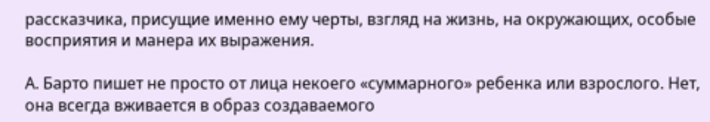рассказчика, присущие именно ему черты, взгляд на жизнь, на окружающих, особые восприятия и манера их выражения.

А. Барто пишет не просто от лица некоего «суммарного» ребенка или взрослого. Нет, она всегда вживается в образ создаваемого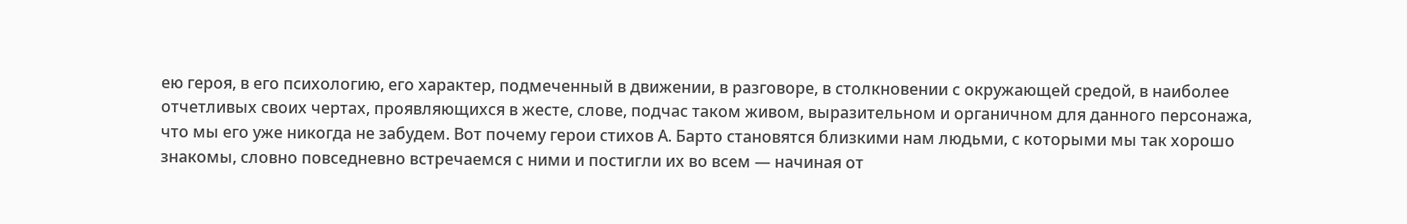ею героя, в его психологию, его характер, подмеченный в движении, в разговоре, в столкновении с окружающей средой, в наиболее отчетливых своих чертах, проявляющихся в жесте, слове, подчас таком живом, выразительном и органичном для данного персонажа, что мы его уже никогда не забудем. Вот почему герои стихов А. Барто становятся близкими нам людьми, с которыми мы так хорошо знакомы, словно повседневно встречаемся с ними и постигли их во всем — начиная от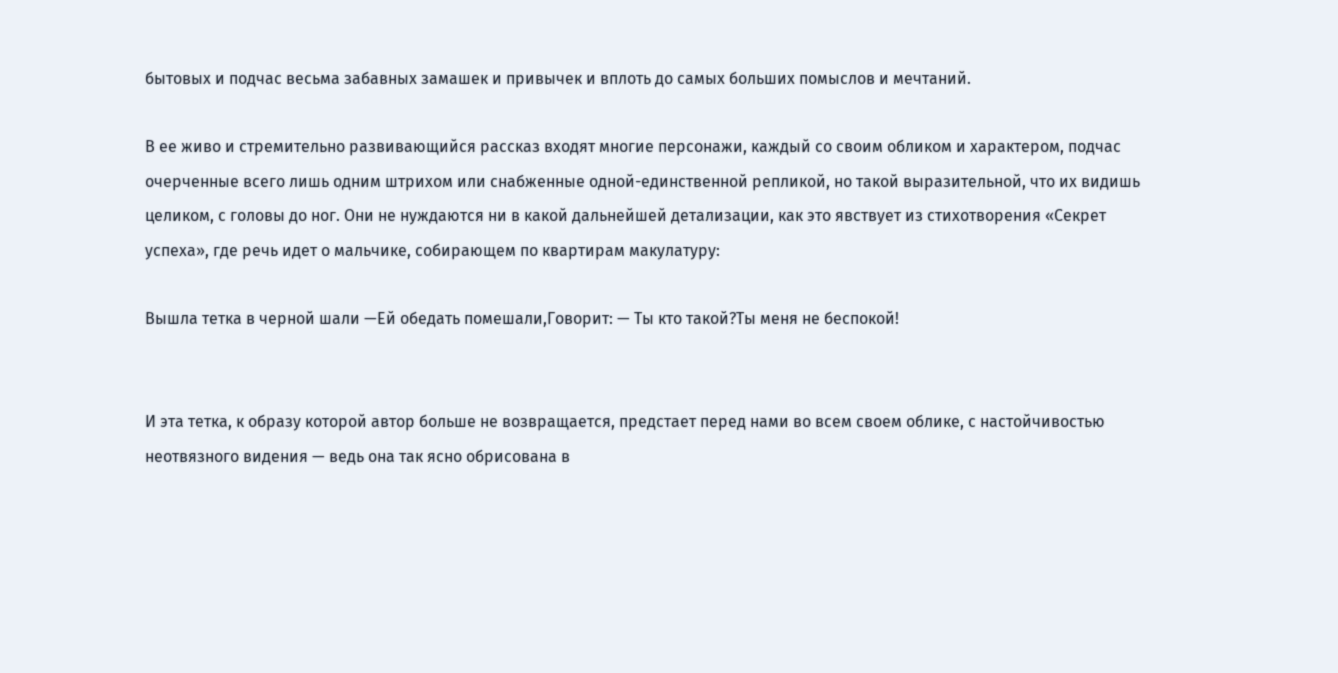бытовых и подчас весьма забавных замашек и привычек и вплоть до самых больших помыслов и мечтаний.

В ее живо и стремительно развивающийся рассказ входят многие персонажи, каждый со своим обликом и характером, подчас очерченные всего лишь одним штрихом или снабженные одной-единственной репликой, но такой выразительной, что их видишь целиком, с головы до ног. Они не нуждаются ни в какой дальнейшей детализации, как это явствует из стихотворения «Секрет успеха», где речь идет о мальчике, собирающем по квартирам макулатуру:

Вышла тетка в черной шали —Ей обедать помешали,Говорит: — Ты кто такой?Ты меня не беспокой!


И эта тетка, к образу которой автор больше не возвращается, предстает перед нами во всем своем облике, с настойчивостью неотвязного видения — ведь она так ясно обрисована в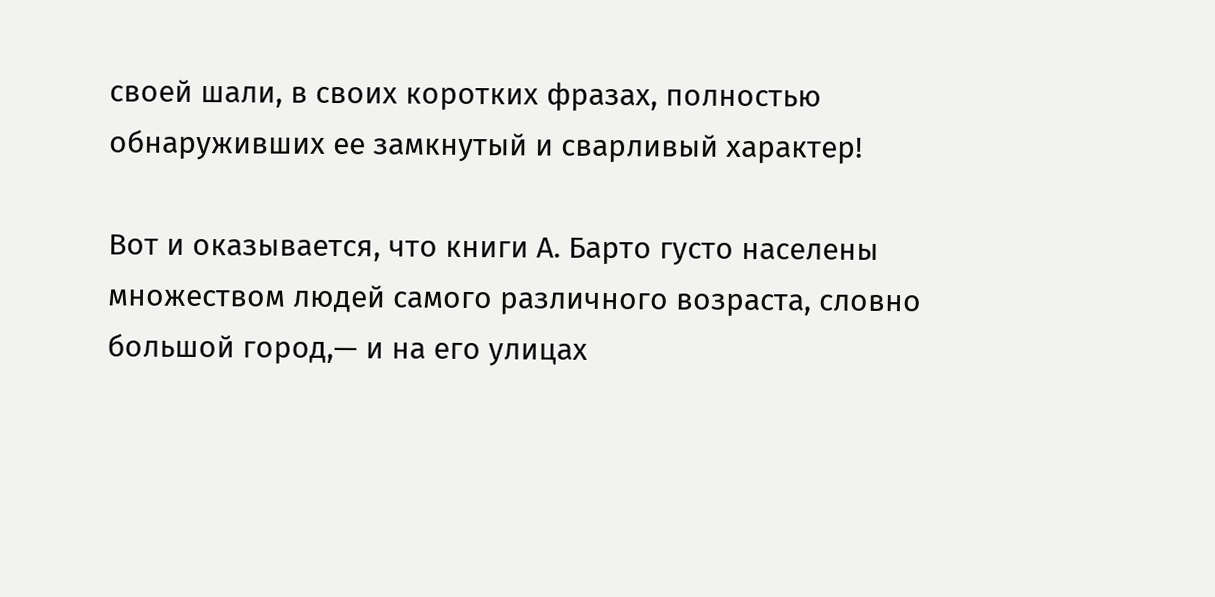своей шали, в своих коротких фразах, полностью обнаруживших ее замкнутый и сварливый характер!

Вот и оказывается, что книги А. Барто густо населены множеством людей самого различного возраста, словно большой город,— и на его улицах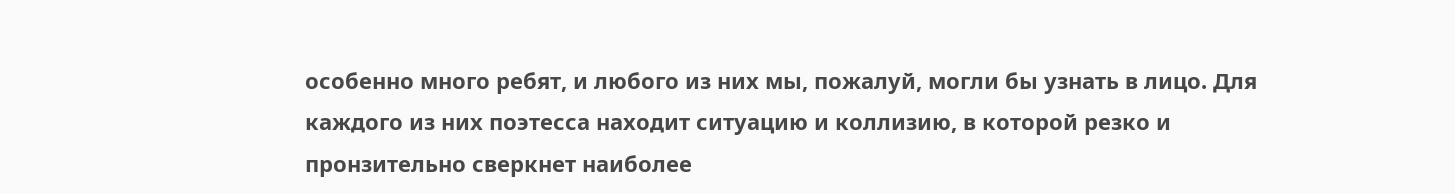особенно много ребят, и любого из них мы, пожалуй, могли бы узнать в лицо. Для каждого из них поэтесса находит ситуацию и коллизию, в которой резко и пронзительно сверкнет наиболее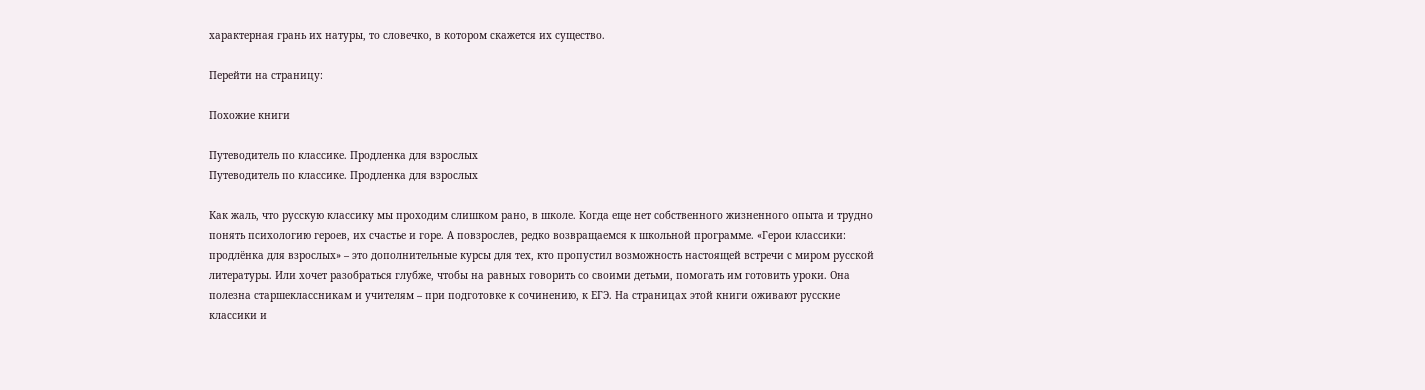характерная грань их натуры, то словечко, в котором скажется их существо.

Перейти на страницу:

Похожие книги

Путеводитель по классике. Продленка для взрослых
Путеводитель по классике. Продленка для взрослых

Как жаль, что русскую классику мы проходим слишком рано, в школе. Когда еще нет собственного жизненного опыта и трудно понять психологию героев, их счастье и горе. А повзрослев, редко возвращаемся к школьной программе. «Герои классики: продлёнка для взрослых» – это дополнительные курсы для тех, кто пропустил возможность настоящей встречи с миром русской литературы. Или хочет разобраться глубже, чтобы на равных говорить со своими детьми, помогать им готовить уроки. Она полезна старшеклассникам и учителям – при подготовке к сочинению, к ЕГЭ. На страницах этой книги оживают русские классики и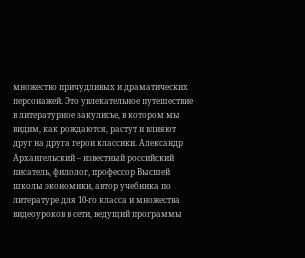множество причудливых и драматических персонажей. Это увлекательное путешествие в литературное закулисье, в котором мы видим, как рождаются, растут и влияют друг на друга герои классики. Александр Архангельский – известный российский писатель, филолог, профессор Высшей школы экономики, автор учебника по литературе для 10-го класса и множества видеоуроков в сети, ведущий программы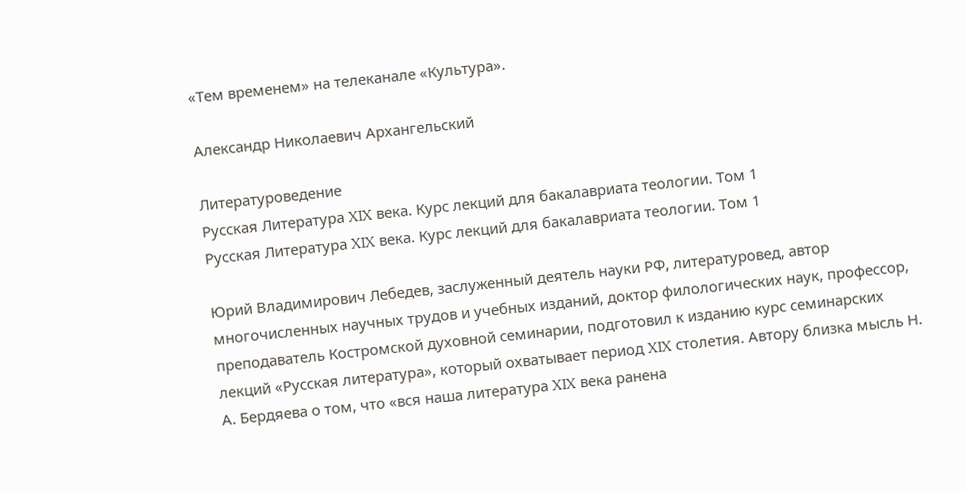«Тем временем» на телеканале «Культура».

Александр Николаевич Архангельский

Литературоведение
Русская Литература XIX века. Курс лекций для бакалавриата теологии. Том 1
Русская Литература XIX века. Курс лекций для бакалавриата теологии. Том 1

Юрий Владимирович Лебедев, заслуженный деятель науки РФ, литературовед, автор многочисленных научных трудов и учебных изданий, доктор филологических наук, профессор, преподаватель Костромской духовной семинарии, подготовил к изданию курс семинарских лекций «Русская литература», который охватывает период XIX столетия. Автору близка мысль Н. А. Бердяева о том, что «вся наша литература XIX века ранена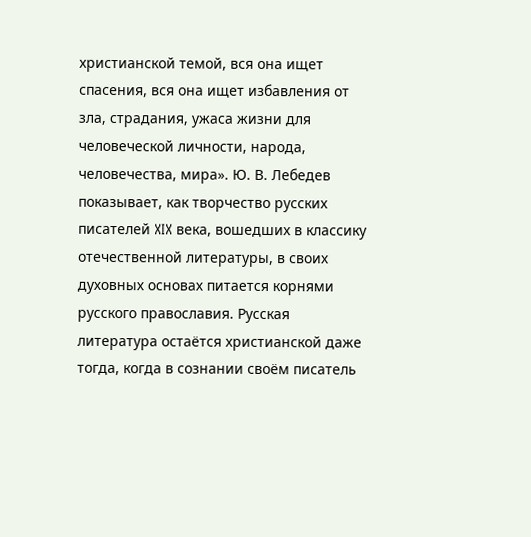христианской темой, вся она ищет спасения, вся она ищет избавления от зла, страдания, ужаса жизни для человеческой личности, народа, человечества, мира». Ю. В. Лебедев показывает, как творчество русских писателей XIX века, вошедших в классику отечественной литературы, в своих духовных основах питается корнями русского православия. Русская литература остаётся христианской даже тогда, когда в сознании своём писатель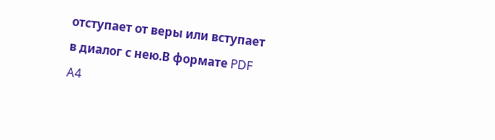отступает от веры или вступает в диалог с нею.В формате PDF A4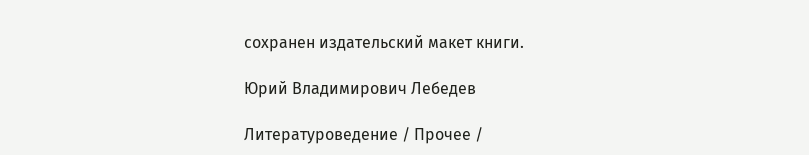сохранен издательский макет книги.

Юрий Владимирович Лебедев

Литературоведение / Прочее /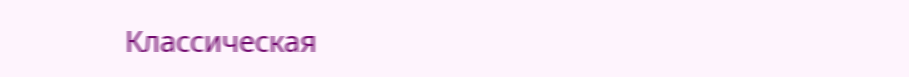Классическая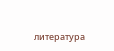литература